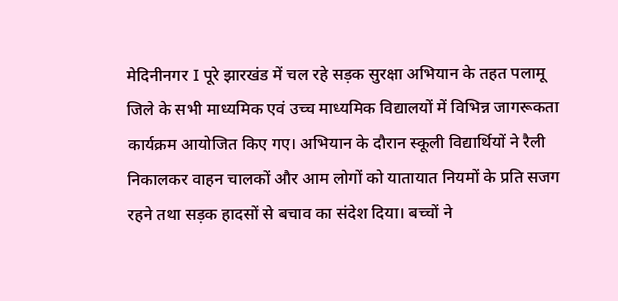मेदिनीनगर I पूरे झारखंड में चल रहे सड़क सुरक्षा अभियान के तहत पलामू जिले के सभी माध्यमिक एवं उच्च माध्यमिक विद्यालयों में विभिन्न जागरूकता कार्यक्रम आयोजित किए गए। अभियान के दौरान स्कूली विद्यार्थियों ने रैली निकालकर वाहन चालकों और आम लोगों को यातायात नियमों के प्रति सजग रहने तथा सड़क हादसों से बचाव का संदेश दिया। बच्चों ने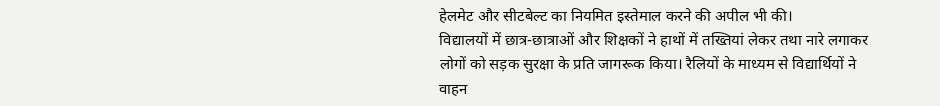हेलमेट और सीटबेल्ट का नियमित इस्तेमाल करने की अपील भी की।
विद्यालयों में छात्र-छात्राओं और शिक्षकों ने हाथों में तख्तियां लेकर तथा नारे लगाकर लोगों को सड़क सुरक्षा के प्रति जागरूक किया। रैलियों के माध्यम से विद्यार्थियों ने वाहन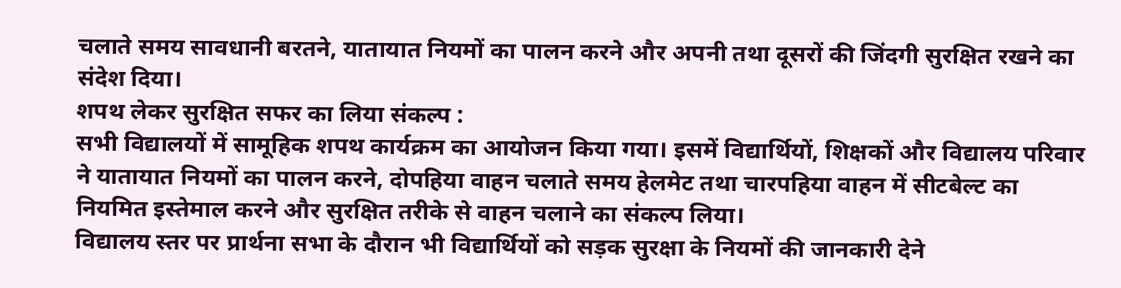चलाते समय सावधानी बरतने, यातायात नियमों का पालन करने और अपनी तथा दूसरों की जिंदगी सुरक्षित रखने का संदेश दिया।
शपथ लेकर सुरक्षित सफर का लिया संकल्प :
सभी विद्यालयों में सामूहिक शपथ कार्यक्रम का आयोजन किया गया। इसमें विद्यार्थियों, शिक्षकों और विद्यालय परिवार ने यातायात नियमों का पालन करने, दोपहिया वाहन चलाते समय हेलमेट तथा चारपहिया वाहन में सीटबेल्ट का नियमित इस्तेमाल करने और सुरक्षित तरीके से वाहन चलाने का संकल्प लिया।
विद्यालय स्तर पर प्रार्थना सभा के दौरान भी विद्यार्थियों को सड़क सुरक्षा के नियमों की जानकारी देने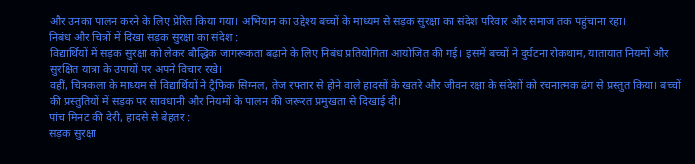और उनका पालन करने के लिए प्रेरित किया गया। अभियान का उद्देश्य बच्चों के माध्यम से सड़क सुरक्षा का संदेश परिवार और समाज तक पहुंचाना रहा।
निबंध और चित्रों में दिखा सड़क सुरक्षा का संदेश :
विद्यार्थियों में सड़क सुरक्षा को लेकर बौद्धिक जागरूकता बढ़ाने के लिए निबंध प्रतियोगिता आयोजित की गई। इसमें बच्चों ने दुर्घटना रोकथाम, यातायात नियमों और सुरक्षित यात्रा के उपायों पर अपने विचार रखे।
वहीं, चित्रकला के माध्यम से विद्यार्थियों ने ट्रैफिक सिग्नल, तेज रफ्तार से होने वाले हादसों के खतरे और जीवन रक्षा के संदेशों को रचनात्मक ढंग से प्रस्तुत किया। बच्चों की प्रस्तुतियों में सड़क पर सावधानी और नियमों के पालन की जरूरत प्रमुखता से दिखाई दी।
पांच मिनट की देरी, हादसे से बेहतर :
सड़क सुरक्षा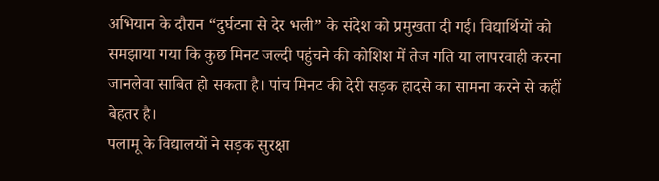अभियान के दौरान “दुर्घटना से देर भली” के संदेश को प्रमुखता दी गई। विद्यार्थियों को समझाया गया कि कुछ मिनट जल्दी पहुंचने की कोशिश में तेज गति या लापरवाही करना जानलेवा साबित हो सकता है। पांच मिनट की देरी सड़क हादसे का सामना करने से कहीं बेहतर है।
पलामू के विद्यालयों ने सड़क सुरक्षा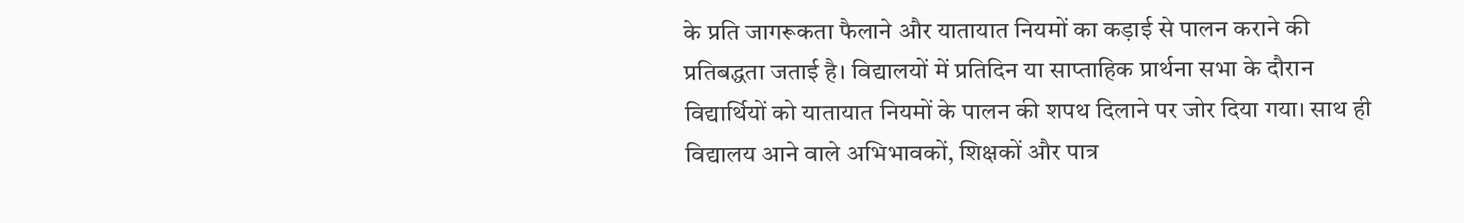के प्रति जागरूकता फैलाने और यातायात नियमों का कड़ाई से पालन कराने की प्रतिबद्धता जताई है। विद्यालयों में प्रतिदिन या साप्ताहिक प्रार्थना सभा के दौरान विद्यार्थियों को यातायात नियमों के पालन की शपथ दिलाने पर जोर दिया गया। साथ ही विद्यालय आने वाले अभिभावकों, शिक्षकों और पात्र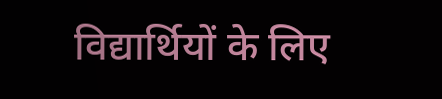विद्यार्थियों के लिए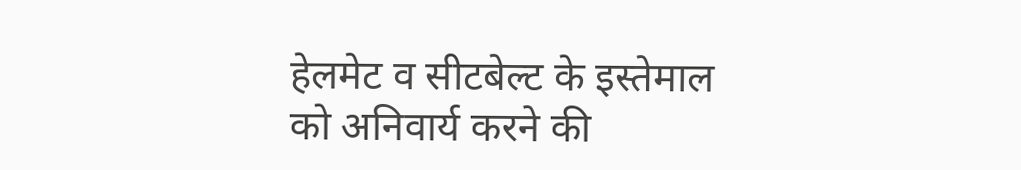हेलमेट व सीटबेल्ट के इस्तेमाल को अनिवार्य करने की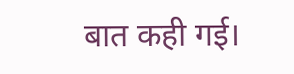बात कही गई।